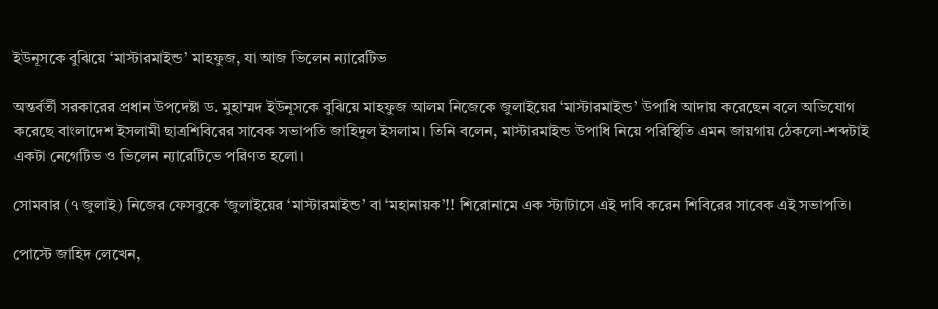ইউনূসকে বুঝিয়ে ‘মাস্টারমাইন্ড’ মাহফুজ, যা আজ ভিলেন ন্যারেটিভ

অন্তর্বর্তী সরকারের প্রধান উপদেষ্টা ড. মুহাম্মদ ইউনূসকে বুঝিয়ে মাহফুজ আলম নিজেকে জুলাইয়ের ‘মাস্টারমাইন্ড’ উপাধি আদায় করেছেন বলে অভিযোগ করেছে বাংলাদেশ ইসলামী ছাত্রশিবিরের সাবেক সভাপতি জাহিদুল ইসলাম। তিনি বলেন, মাস্টারমাইন্ড উপাধি নিয়ে পরিস্থিতি এমন জায়গায় ঠেকলো-শব্দটাই একটা নেগেটিভ ও ভিলেন ন্যারেটিভে পরিণত হলো।

সোমবার (৭ জুলাই) নিজের ফেসবুকে ‘জুলাইয়ের ‘মাস্টারমাইন্ড’ বা ‘মহানায়ক’!! শিরোনামে এক স্ট্যাটাসে এই দাবি করেন শিবিরের সাবেক এই সভাপতি।

পোস্টে জাহিদ লেখেন,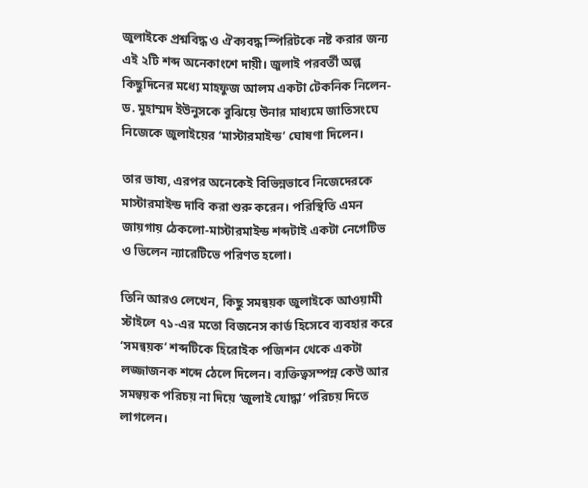জুলাইকে প্রশ্নবিদ্ধ ও ঐক্যবদ্ধ স্পিরিটকে নষ্ট করার জন্য এই ২টি শব্দ অনেকাংশে দায়ী। জুলাই পরবর্তী অল্প কিছুদিনের মধ্যে মাহফুজ আলম একটা টেকনিক নিলেন-ড. মুহাম্মদ ইউনুসকে বুঝিয়ে উনার মাধ্যমে জাতিসংঘে নিজেকে জুলাইয়ের ‘মাস্টারমাইন্ড’ ঘোষণা দিলেন।

তার ভাষ্য, এরপর অনেকেই বিভিন্নভাবে নিজেদেরকে মাস্টারমাইন্ড দাবি করা শুরু করেন। পরিস্থিতি এমন জায়গায় ঠেকলো-মাস্টারমাইন্ড শব্দটাই একটা নেগেটিভ ও ভিলেন ন্যারেটিভে পরিণত হলো।

তিনি আরও লেখেন, কিছু সমন্বয়ক জুলাইকে আওয়ামী স্টাইলে ৭১-এর মতো বিজনেস কার্ড হিসেবে ব্যবহার করে ‘সমন্বয়ক’ শব্দটিকে হিরোইক পজিশন থেকে একটা লজ্জাজনক শব্দে ঠেলে দিলেন। ব্যক্তিত্বসম্পন্ন কেউ আর সমন্বয়ক পরিচয় না দিয়ে ‘জুলাই যোদ্ধা’ পরিচয় দিতে লাগলেন।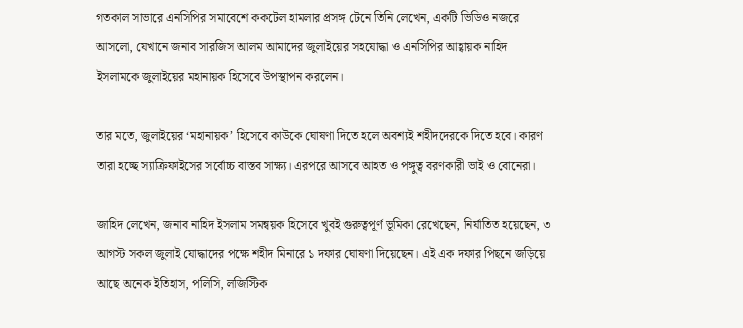গতকাল সাভারে এনসিপির সমাবেশে ককটেল হামলার প্রসঙ্গ টেনে তিনি লেখেন, একটি ভিডিও নজরে আসলো, যেখানে জনাব সারজিস আলম আমাদের জুলাইয়ের সহযোদ্ধা ও এনসিপির আহ্বায়ক নাহিদ ইসলামকে জুলাইয়ের মহানায়ক হিসেবে উপস্থাপন করলেন।

তার মতে, জুলাইয়ের ‘মহানায়ক’ হিসেবে কাউকে ঘোষণা দিতে হলে অবশ্যই শহীদদেরকে দিতে হবে। কারণ তারা হচ্ছে স্যাক্রিফাইসের সর্বোচ্চ বাস্তব সাক্ষ্য। এরপরে আসবে আহত ও পঙ্গুত্ব বরণকারী ভাই ও বোনেরা।

জাহিদ লেখেন, জনাব নাহিদ ইসলাম সমন্বয়ক হিসেবে খুবই গুরুত্বপূর্ণ ভূমিকা রেখেছেন, নির্যাতিত হয়েছেন, ৩ আগস্ট সকল জুলাই যোদ্ধাদের পক্ষে শহীদ মিনারে ১ দফার ঘোষণা দিয়েছেন। এই এক দফার পিছনে জড়িয়ে আছে অনেক ইতিহাস, পলিসি, লজিস্টিক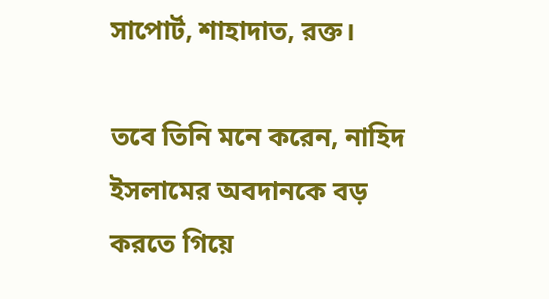সাপোর্ট, শাহাদাত, রক্ত।

তবে তিনি মনে করেন, নাহিদ ইসলামের অবদানকে বড় করতে গিয়ে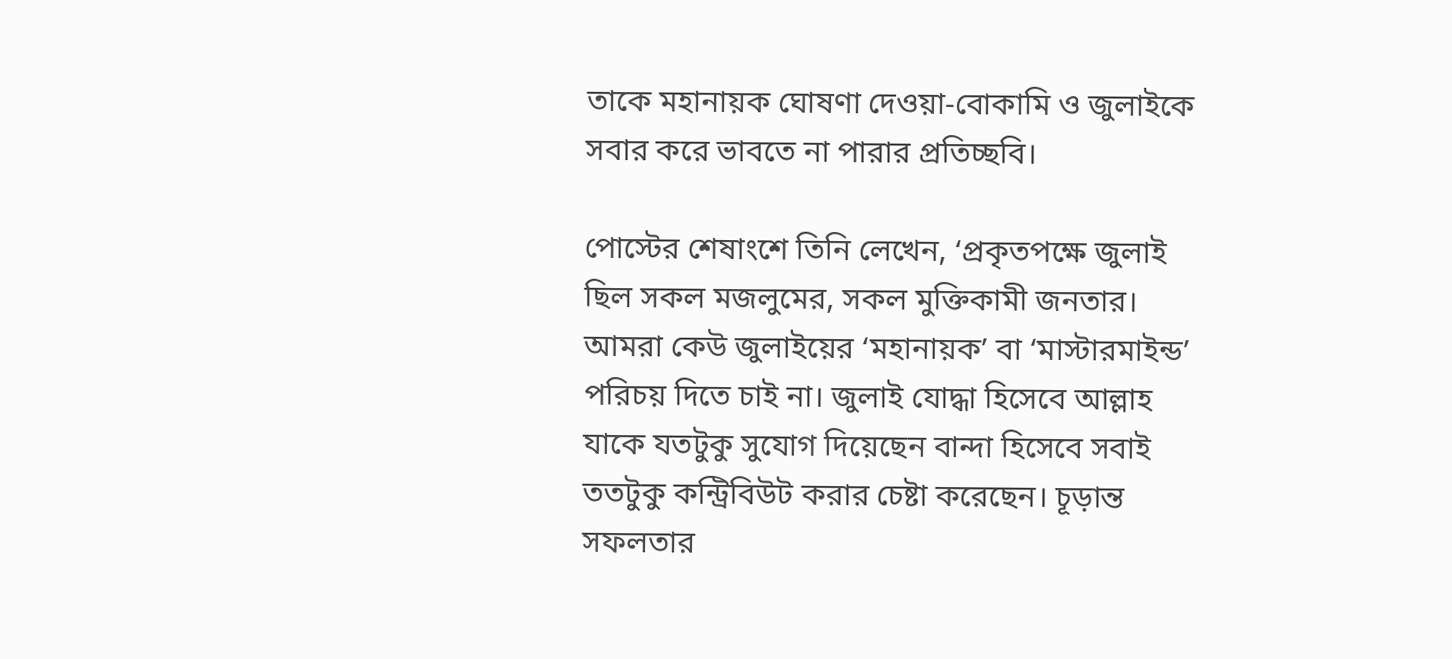তাকে মহানায়ক ঘোষণা দেওয়া-বোকামি ও জুলাইকে সবার করে ভাবতে না পারার প্রতিচ্ছবি।

পোস্টের শেষাংশে তিনি লেখেন, ‘প্রকৃতপক্ষে জুলাই ছিল সকল মজলুমের, সকল মুক্তিকামী জনতার। আমরা কেউ জুলাইয়ের ‘মহানায়ক’ বা ‘মাস্টারমাইন্ড’ পরিচয় দিতে চাই না। জুলাই যোদ্ধা হিসেবে আল্লাহ যাকে যতটুকু সুযোগ দিয়েছেন বান্দা হিসেবে সবাই ততটুকু কন্ট্রিবিউট করার চেষ্টা করেছেন। চূড়ান্ত সফলতার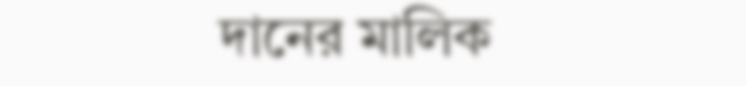দানের মালিক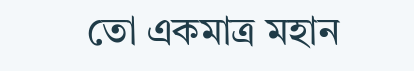তো একমাত্র মহান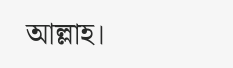আল্লাহ।